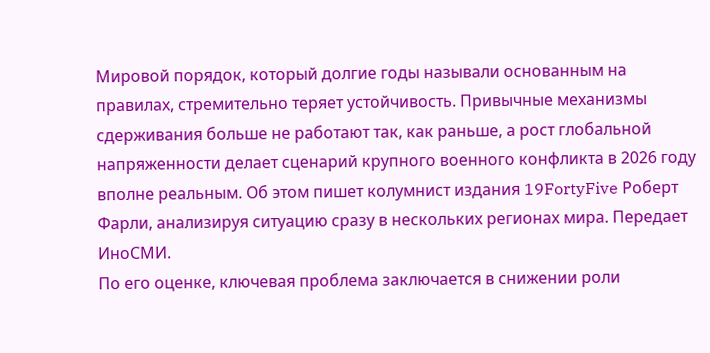Мировой порядок, который долгие годы называли основанным на правилах, стремительно теряет устойчивость. Привычные механизмы сдерживания больше не работают так, как раньше, а рост глобальной напряженности делает сценарий крупного военного конфликта в 2026 году вполне реальным. Об этом пишет колумнист издания 19FortyFive Роберт Фарли, анализируя ситуацию сразу в нескольких регионах мира. Передает ИноСМИ.
По его оценке, ключевая проблема заключается в снижении роли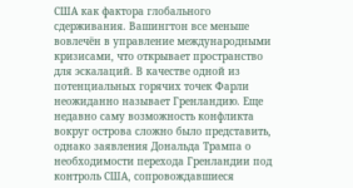США как фактора глобального сдерживания. Вашингтон все меньше вовлечён в управление международными кризисами, что открывает пространство для эскалаций. В качестве одной из потенциальных горячих точек Фарли неожиданно называет Гренландию. Еще недавно саму возможность конфликта вокруг острова сложно было представить, однако заявления Дональда Трампа о необходимости перехода Гренландии под контроль США, сопровождавшиеся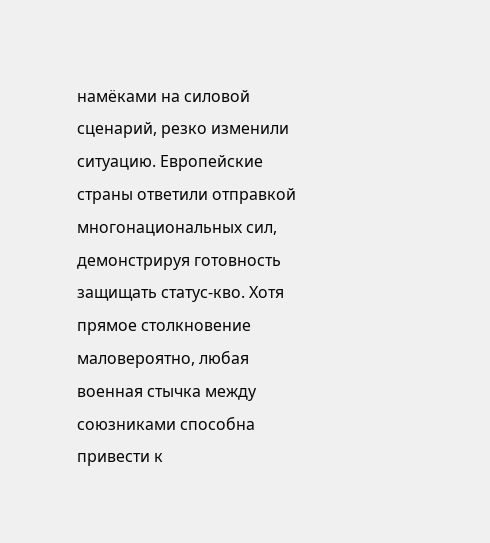намёками на силовой сценарий, резко изменили ситуацию. Европейские страны ответили отправкой многонациональных сил, демонстрируя готовность защищать статус-кво. Хотя прямое столкновение маловероятно, любая военная стычка между союзниками способна привести к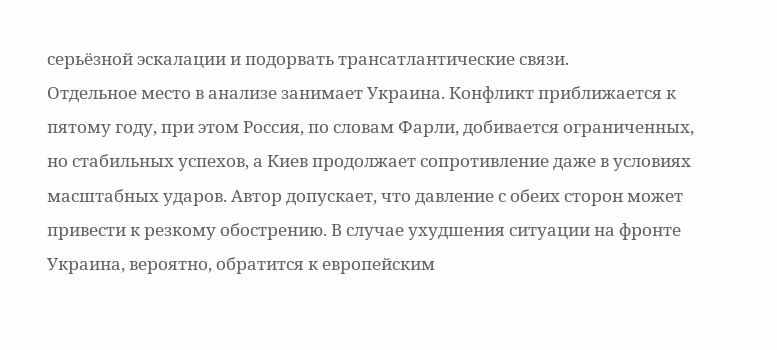серьёзной эскалации и подорвать трансатлантические связи.
Отдельное место в анализе занимает Украина. Конфликт приближается к пятому году, при этом Россия, по словам Фарли, добивается ограниченных, но стабильных успехов, а Киев продолжает сопротивление даже в условиях масштабных ударов. Автор допускает, что давление с обеих сторон может привести к резкому обострению. В случае ухудшения ситуации на фронте Украина, вероятно, обратится к европейским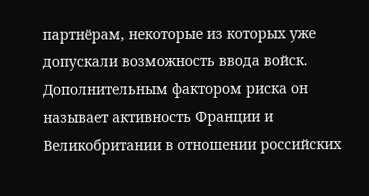партнёрам, некоторые из которых уже допускали возможность ввода войск. Дополнительным фактором риска он называет активность Франции и Великобритании в отношении российских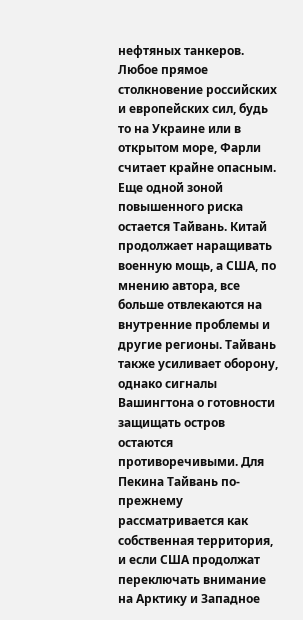нефтяных танкеров. Любое прямое столкновение российских и европейских сил, будь то на Украине или в открытом море, Фарли считает крайне опасным.
Еще одной зоной повышенного риска остается Тайвань. Китай продолжает наращивать военную мощь, а США, по мнению автора, все больше отвлекаются на внутренние проблемы и другие регионы. Тайвань также усиливает оборону, однако сигналы Вашингтона о готовности защищать остров остаются противоречивыми. Для Пекина Тайвань по-прежнему рассматривается как собственная территория, и если США продолжат переключать внимание на Арктику и Западное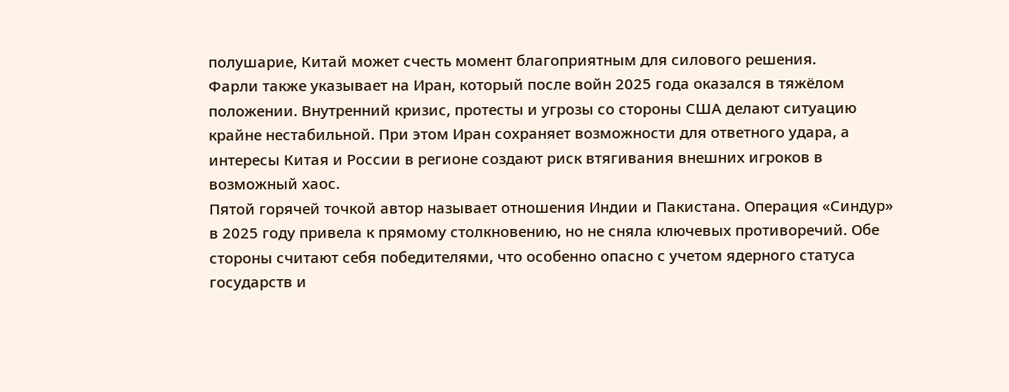полушарие, Китай может счесть момент благоприятным для силового решения.
Фарли также указывает на Иран, который после войн 2025 года оказался в тяжёлом положении. Внутренний кризис, протесты и угрозы со стороны США делают ситуацию крайне нестабильной. При этом Иран сохраняет возможности для ответного удара, а интересы Китая и России в регионе создают риск втягивания внешних игроков в возможный хаос.
Пятой горячей точкой автор называет отношения Индии и Пакистана. Операция «Синдур» в 2025 году привела к прямому столкновению, но не сняла ключевых противоречий. Обе стороны считают себя победителями, что особенно опасно с учетом ядерного статуса государств и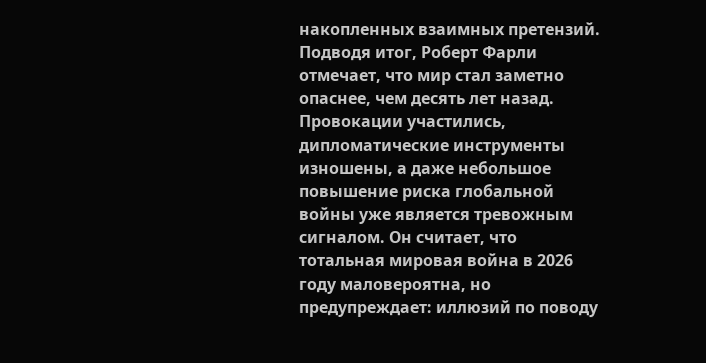накопленных взаимных претензий.
Подводя итог, Роберт Фарли отмечает, что мир стал заметно опаснее, чем десять лет назад. Провокации участились, дипломатические инструменты изношены, а даже небольшое повышение риска глобальной войны уже является тревожным сигналом. Он считает, что тотальная мировая война в 2026 году маловероятна, но предупреждает: иллюзий по поводу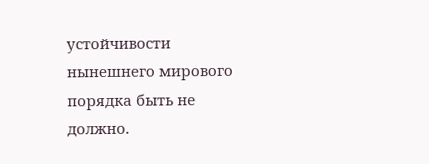устойчивости нынешнего мирового порядка быть не должно.